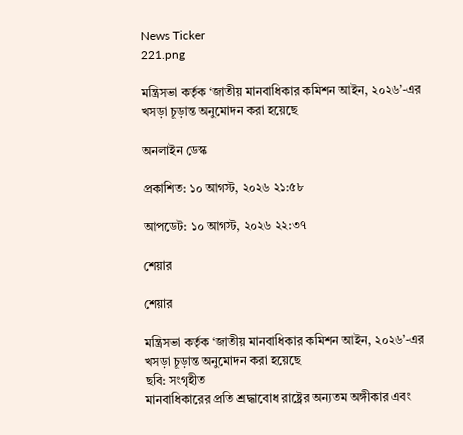News Ticker
221.png

মন্ত্রিসভা কর্তৃক ‘জাতীয় মানবাধিকার কমিশন আইন, ২০২৬’-এর খসড়া চূড়ান্ত অনুমোদন করা হয়েছে

অনলাইন ডেস্ক

প্রকাশিত: ১০ আগস্ট, ২০২৬ ২১:৫৮

আপডেট: ১০ আগস্ট, ২০২৬ ২২:৩৭

শেয়ার

শেয়ার

মন্ত্রিসভা কর্তৃক ‘জাতীয় মানবাধিকার কমিশন আইন, ২০২৬’-এর খসড়া চূড়ান্ত অনুমোদন করা হয়েছে
ছবি: সংগৃহীত
মানবাধিকারের প্রতি শ্রদ্ধাবোধ রাষ্ট্রের অন্যতম অঙ্গীকার এবং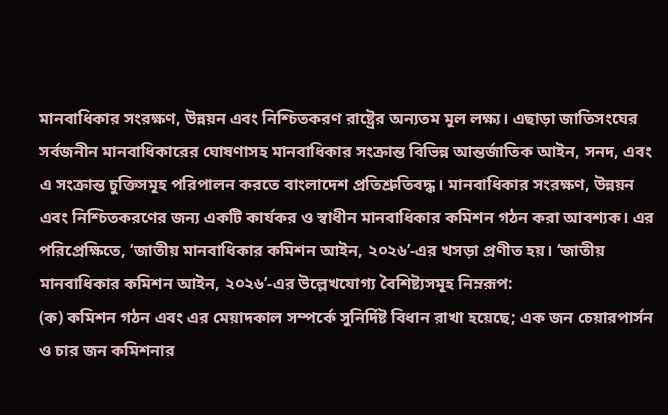মানবাধিকার সংরক্ষণ, উন্নয়ন এবং নিশ্চিতকরণ রাষ্ট্রের অন্যতম মূল লক্ষ্য। এছাড়া জাতিসংঘের সর্বজনীন মানবাধিকারের ঘোষণাসহ মানবাধিকার সংক্রান্ত বিভিন্ন আন্তর্জাতিক আইন, সনদ, এবং এ সংক্রান্ত চুক্তিসমূহ পরিপালন করতে বাংলাদেশ প্রতিশ্রুতিবদ্ধ। মানবাধিকার সংরক্ষণ, উন্নয়ন এবং নিশ্চিতকরণের জন্য একটি কার্যকর ও স্বাধীন মানবাধিকার কমিশন গঠন করা আবশ্যক। এর পরিপ্রেক্ষিতে, ‘জাতীয় মানবাধিকার কমিশন আইন, ২০২৬’-এর খসড়া প্রণীত হয়। ‘জাতীয় মানবাধিকার কমিশন আইন, ২০২৬’-এর উল্লেখযোগ্য বৈশিষ্ট্যসমূহ নিম্নরূপ:
(ক) কমিশন গঠন এবং এর মেয়াদকাল সম্পর্কে সুনির্দিষ্ট বিধান রাখা হয়েছে; এক জন চেয়ারপার্সন ও চার জন কমিশনার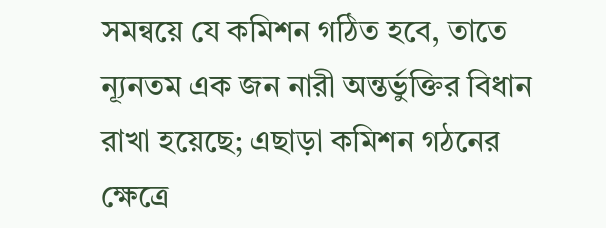সমন্বয়ে যে কমিশন গঠিত হবে, তাতে ন্যূনতম এক জন নারী অন্তর্ভুক্তির বিধান রাখা হয়েছে; এছাড়া কমিশন গঠনের ক্ষেত্রে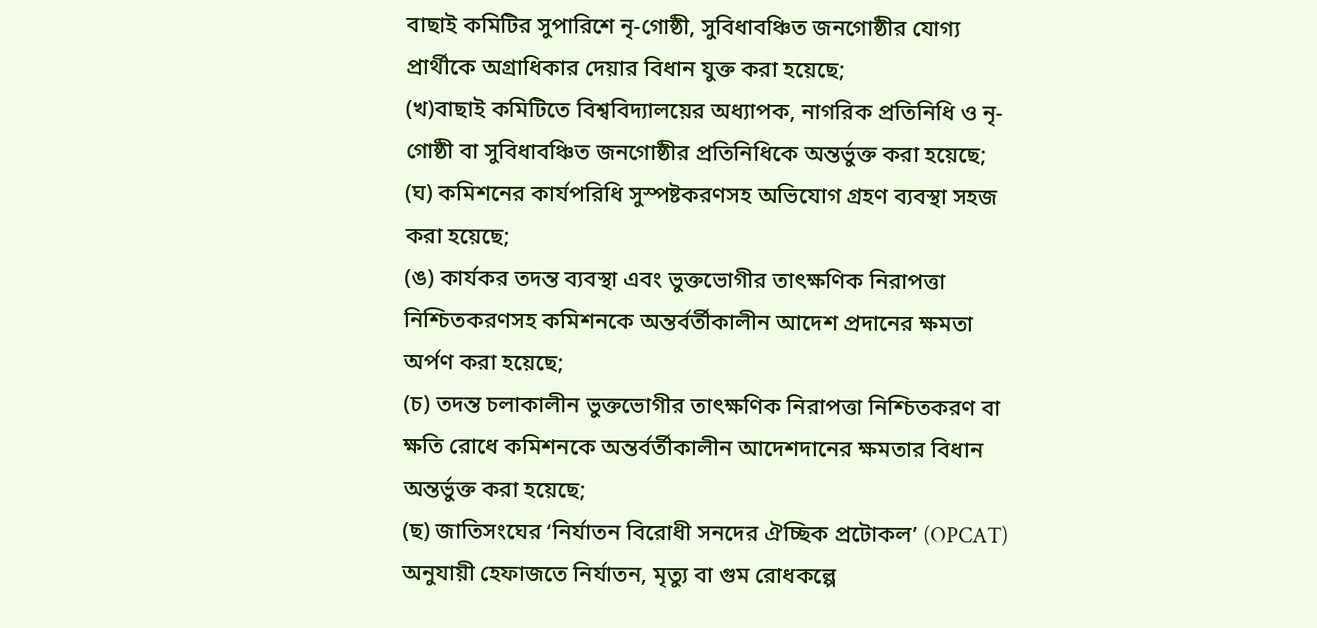বাছাই কমিটির সুপারিশে নৃ-গোষ্ঠী, সুবিধাবঞ্চিত জনগোষ্ঠীর যোগ্য প্রার্থীকে অগ্রাধিকার দেয়ার বিধান যুক্ত করা হয়েছে;
(খ)বাছাই কমিটিতে বিশ্ববিদ্যালয়ের অধ্যাপক, নাগরিক প্রতিনিধি ও নৃ-গোষ্ঠী বা সুবিধাবঞ্চিত জনগোষ্ঠীর প্রতিনিধিকে অন্তর্ভুক্ত করা হয়েছে;
(ঘ) কমিশনের কার্যপরিধি সুস্পষ্টকরণসহ অভিযোগ গ্রহণ ব্যবস্থা সহজ করা হয়েছে;
(ঙ) কার্যকর তদন্ত ব্যবস্থা এবং ভুক্তভোগীর তাৎক্ষণিক নিরাপত্তা নিশ্চিতকরণসহ কমিশনকে অন্তর্বর্তীকালীন আদেশ প্রদানের ক্ষমতা অর্পণ করা হয়েছে;
(চ) তদন্ত চলাকালীন ভুক্তভোগীর তাৎক্ষণিক নিরাপত্তা নিশ্চিতকরণ বা ক্ষতি রোধে কমিশনকে অন্তর্বর্তীকালীন আদেশদানের ক্ষমতার বিধান অন্তর্ভুক্ত করা হয়েছে;
(ছ) জাতিসংঘের ‘নির্যাতন বিরোধী সনদের ঐচ্ছিক প্রটোকল’ (OPCAT) অনুযায়ী হেফাজতে নির্যাতন, মৃত্যু বা গুম রোধকল্পে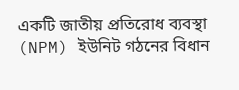একটি জাতীয় প্রতিরোধ ব্যবস্থা (NPM) ইউনিট গঠনের বিধান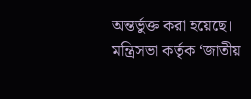অন্তর্ভুক্ত করা হয়েছে।
মন্ত্রিসভা কর্তৃক ‘জাতীয়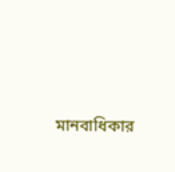মানবাধিকার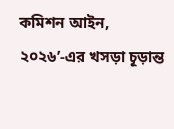কমিশন আইন, ২০২৬’-এর খসড়া চূড়ান্ত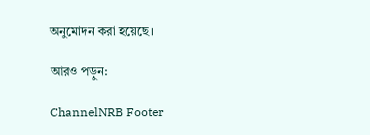অনুমোদন করা হয়েছে।

আরও পড়ুন:

ChannelNRB Footer